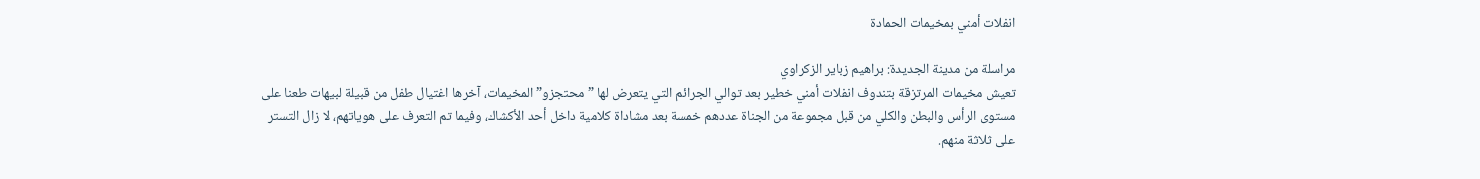انفلات أمني بمخيمات الحمادة

مراسلة من مدينة الجديدة: براهيم زباير الزكراوي
تعيش مخيمات المرتزقة بتندوف انفلات أمني خطير بعد توالي الجرائم التي يتعرض لها ” محتجزو” المخيمات، آخرها اغتيال طفل من قبيلة لبيهات طعنا على مستوى الرأس والبطن والكلي من قبل مجموعة من الجناة عددهم خمسة بعد مشاداة كلامية داخل أحد الأكشاك، وفيما تم التعرف على هوياتهم، لا زال التستر على ثلاثة منهم.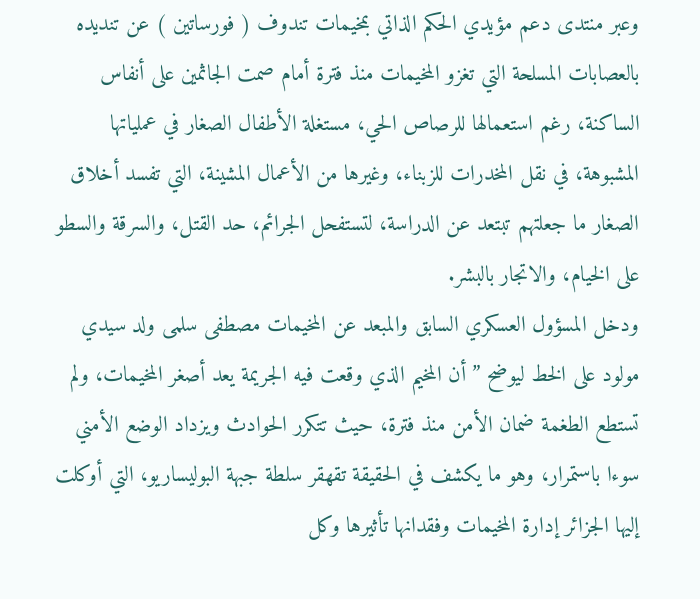وعبر منتدى دعم مؤيدي الحكم الذاتي بمخيمات تندوف ( فورساتين ) عن تنديده بالعصابات المسلحة التي تغزو المخيمات منذ فترة أمام صمت الجاثمين على أنفاس الساكنة، رغم استعمالها للرصاص الحي، مستغلة الأطفال الصغار في عملياتها المشبوهة، في نقل المخدرات للزبناء، وغيرها من الأعمال المشينة، التي تفسد أخلاق الصغار ما جعلتهم تبتعد عن الدراسة، لتستفحل الجرائم، حد القتل، والسرقة والسطو على الخيام، والاتجار بالبشر.
ودخل المسؤول العسكري السابق والمبعد عن المخيمات مصطفى سلمى ولد سيدي مولود على الخط ليوضح ” أن المخيم الذي وقعت فيه الجريمة يعد أصغر المخيمات، ولم تستطع الطغمة ضمان الأمن منذ فترة، حيث تتكرر الحوادث ويزداد الوضع الأمني سوءا باستمرار، وهو ما يكشف في الحقيقة تقهقر سلطة جبهة البوليساريو، التي أوكلت إليها الجزائر إدارة المخيمات وفقدانها تأثيرها وكل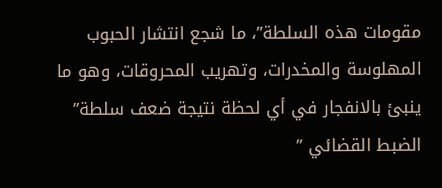مقومات هذه السلطة”، ما شجع انتشار الحبوب المهلوسة والمخدرات، وتهريب المحروقات، وهو ما ينبئ بالانفجار في أي لحظة نتيجة ضعف سلطة” الضبط القضائي ”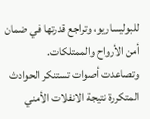للبوليساريو، وتراجع قدرتها في ضمان أمن الأرواح والممتلكات.
وتصاعدت أصوات تستنكر الحوادث المتكررة نتيجة الانفلات الأمني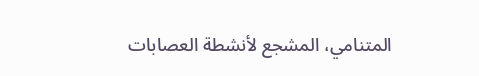المتنامي، المشجع لأنشطة العصابات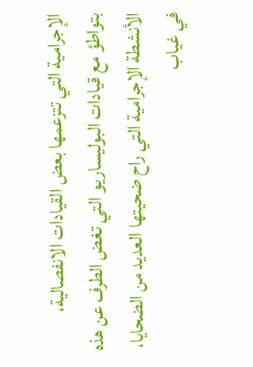الإجرامية التي تتزعمها بعض القيادات الانفصالية،
بتواطؤ مع قيادات البوليساريو التي تغض الطرف عن هذه الأنشطة الإجرامية التي راح ضحيتها العديد من الضحايا، في غياب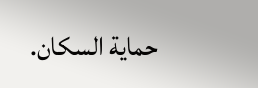حماية السكان.